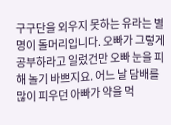구구단을 외우지 못하는 유라는 별명이 돌머리입니다. 오빠가 그렇게 공부하라고 일렀건만 오빠 눈을 피해 놀기 바쁘지요. 어느 날 담배를 많이 피우던 아빠가 약을 먹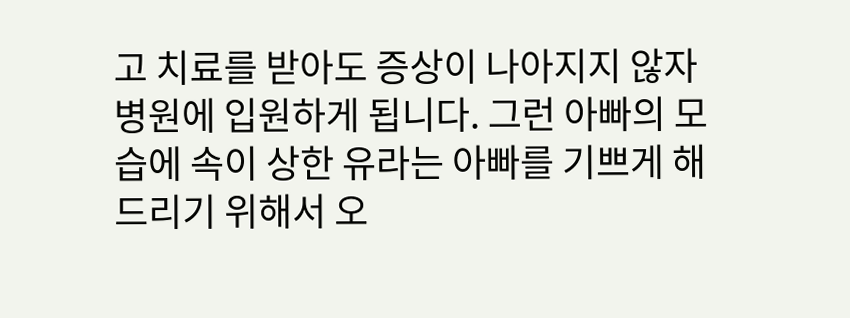고 치료를 받아도 증상이 나아지지 않자 병원에 입원하게 됩니다. 그런 아빠의 모습에 속이 상한 유라는 아빠를 기쁘게 해 드리기 위해서 오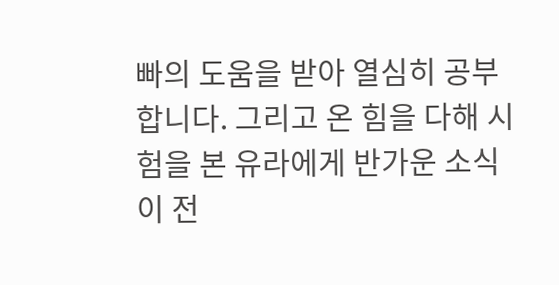빠의 도움을 받아 열심히 공부합니다. 그리고 온 힘을 다해 시험을 본 유라에게 반가운 소식이 전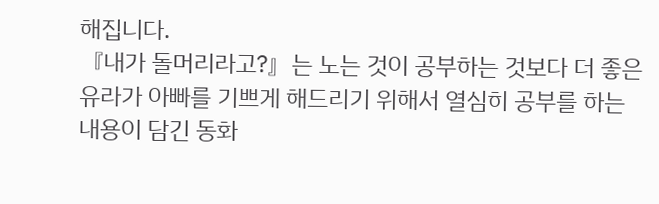해집니다.
『내가 돌머리라고?』는 노는 것이 공부하는 것보다 더 좋은 유라가 아빠를 기쁘게 해드리기 위해서 열심히 공부를 하는 내용이 담긴 동화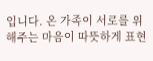입니다. 온 가족이 서로를 위해주는 마음이 따뜻하게 표현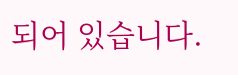되어 있습니다.